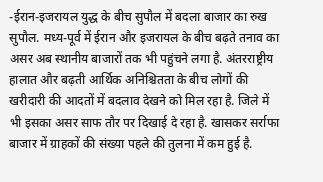-ईरान-इजरायल युद्ध के बीच सुपौल में बदला बाजार का रुख सुपौल. मध्य-पूर्व में ईरान और इजरायल के बीच बढ़ते तनाव का असर अब स्थानीय बाजारों तक भी पहुंचने लगा है. अंतरराष्ट्रीय हालात और बढ़ती आर्थिक अनिश्चितता के बीच लोगों की खरीदारी की आदतों में बदलाव देखने को मिल रहा है. जिले में भी इसका असर साफ तौर पर दिखाई दे रहा है. खासकर सर्राफा बाजार में ग्राहकों की संख्या पहले की तुलना में कम हुई है.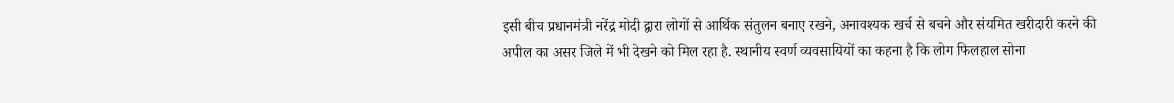इसी बीच प्रधानमंत्री नरेंद्र मोदी द्वारा लोगों से आर्थिक संतुलन बनाए रखने, अनावश्यक खर्च से बचने और संयमित खरीदारी करने की अपील का असर जिले में भी देखने को मिल रहा है. स्थानीय स्वर्ण व्यवसायियों का कहना है कि लोग फिलहाल सोना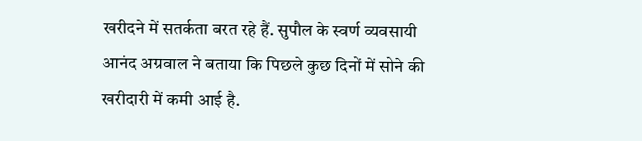खरीदने में सतर्कता बरत रहे हैं. सुपौल के स्वर्ण व्यवसायी आनंद अग्रवाल ने बताया कि पिछले कुछ दिनों में सोने की खरीदारी में कमी आई है.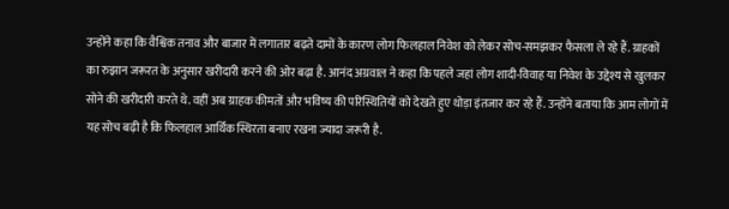उन्होंने कहा कि वैश्विक तनाव और बाजार में लगातार बढ़ते दामों के कारण लोग फिलहाल निवेश को लेकर सोच-समझकर फैसला ले रहे हैं. ग्राहकों का रुझान जरूरत के अनुसार खरीदारी करने की ओर बढ़ा है. आनंद अग्रवाल ने कहा कि पहले जहां लोग शादी-विवाह या निवेश के उद्देश्य से खुलकर सोने की खरीदारी करते थे. वहीं अब ग्राहक कीमतों और भविष्य की परिस्थितियों को देखते हुए थोड़ा इंतजार कर रहे हैं. उन्होंने बताया कि आम लोगों में यह सोच बढ़ी है कि फिलहाल आर्थिक स्थिरता बनाए रखना ज्यादा जरूरी है.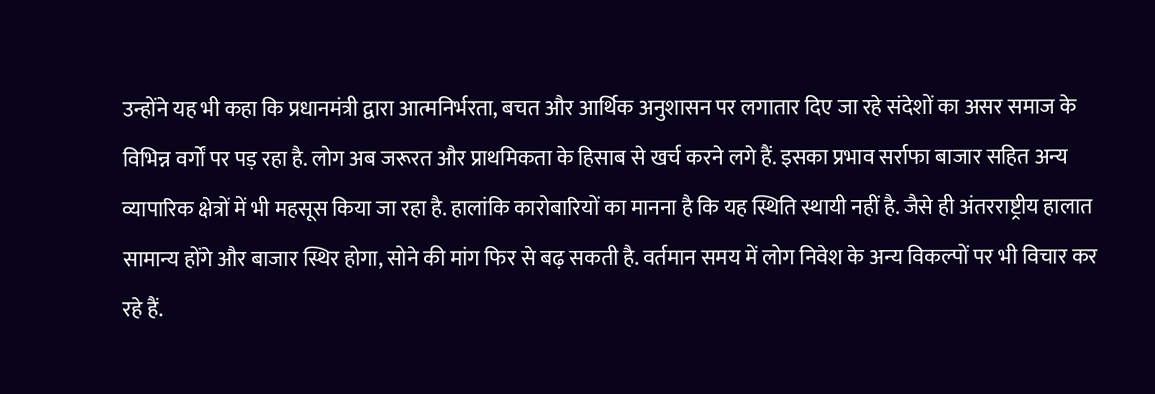उन्होंने यह भी कहा कि प्रधानमंत्री द्वारा आत्मनिर्भरता, बचत और आर्थिक अनुशासन पर लगातार दिए जा रहे संदेशों का असर समाज के विभिन्न वर्गों पर पड़ रहा है. लोग अब जरूरत और प्राथमिकता के हिसाब से खर्च करने लगे हैं. इसका प्रभाव सर्राफा बाजार सहित अन्य व्यापारिक क्षेत्रों में भी महसूस किया जा रहा है. हालांकि कारोबारियों का मानना है कि यह स्थिति स्थायी नहीं है. जैसे ही अंतरराष्ट्रीय हालात सामान्य होंगे और बाजार स्थिर होगा, सोने की मांग फिर से बढ़ सकती है. वर्तमान समय में लोग निवेश के अन्य विकल्पों पर भी विचार कर रहे हैं.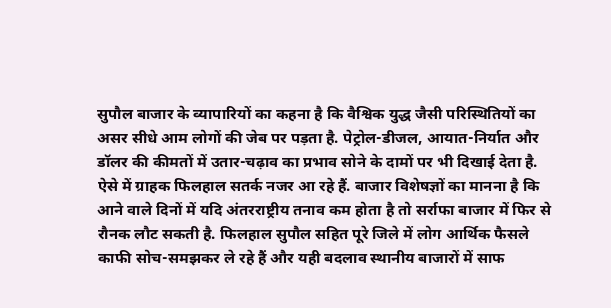सुपौल बाजार के व्यापारियों का कहना है कि वैश्विक युद्ध जैसी परिस्थितियों का असर सीधे आम लोगों की जेब पर पड़ता है. पेट्रोल-डीजल, आयात-निर्यात और डॉलर की कीमतों में उतार-चढ़ाव का प्रभाव सोने के दामों पर भी दिखाई देता है. ऐसे में ग्राहक फिलहाल सतर्क नजर आ रहे हैं. बाजार विशेषज्ञों का मानना है कि आने वाले दिनों में यदि अंतरराष्ट्रीय तनाव कम होता है तो सर्राफा बाजार में फिर से रौनक लौट सकती है. फिलहाल सुपौल सहित पूरे जिले में लोग आर्थिक फैसले काफी सोच-समझकर ले रहे हैं और यही बदलाव स्थानीय बाजारों में साफ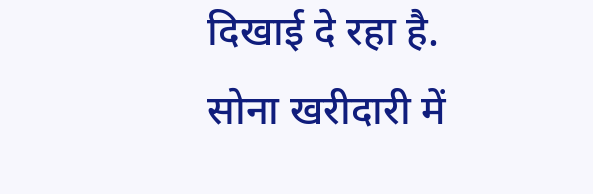दिखाई दे रहा है.
सोना खरीदारी में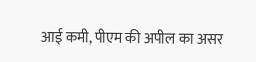आई कमी, पीएम की अपील का असर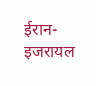ईरान-इजरायल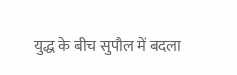युद्ध के बीच सुपौल में बदला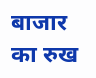बाजार का रुख